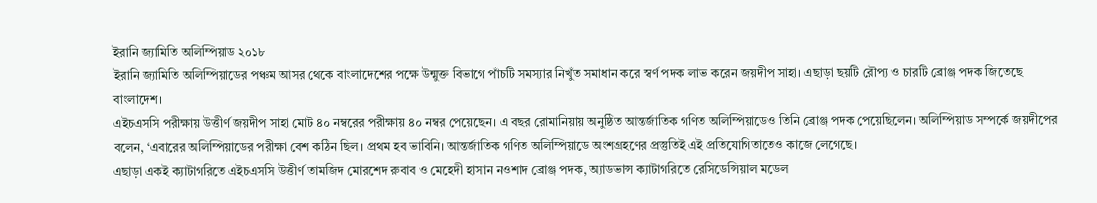ইরানি জ্যামিতি অলিম্পিয়াড ২০১৮
ইরানি জ্যামিতি অলিম্পিয়াডের পঞ্চম আসর থেকে বাংলাদেশের পক্ষে উন্মুক্ত বিভাগে পাঁচটি সমস্যার নিখুঁত সমাধান করে স্বর্ণ পদক লাভ করেন জয়দীপ সাহা। এছাড়া ছয়টি রৌপ্য ও চারটি ব্রোঞ্জ পদক জিতেছে বাংলাদেশ।
এইচএসসি পরীক্ষায় উত্তীর্ণ জয়দীপ সাহা মোট ৪০ নম্বরের পরীক্ষায় ৪০ নম্বর পেয়েছেন। এ বছর রোমানিয়ায় অনুষ্ঠিত আন্তর্জাতিক গণিত অলিম্পিয়াডেও তিনি ব্রোঞ্জ পদক পেয়েছিলেন। অলিম্পিয়াড সম্পর্কে জয়দীপের বলেন, ‘এবারের অলিম্পিয়াডের পরীক্ষা বেশ কঠিন ছিল। প্রথম হব ভাবিনি। আন্তর্জাতিক গণিত অলিম্পিয়াডে অংশগ্রহণের প্রস্তুতিই এই প্রতিযোগিতাতেও কাজে লেগেছে।
এছাড়া একই ক্যাটাগরিতে এইচএসসি উত্তীর্ণ তামজিদ মোরশেদ রুবাব ও মেহেদী হাসান নওশাদ ব্রোঞ্জ পদক, অ্যাডভান্স ক্যাটাগরিতে রেসিডেন্সিয়াল মডেল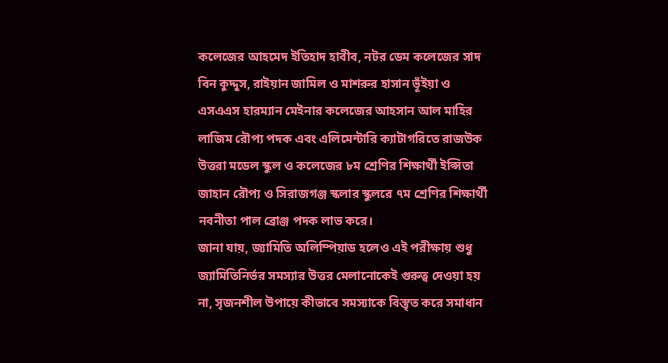কলেজের আহমেদ ইতিহাদ হাবীব, নটর ডেম কলেজের সাদ বিন কুদ্দুস, রাইয়ান জামিল ও মাশরুর হাসান ভূঁইয়া ও এসএএস হারম্যান মেইনার কলেজের আহসান আল মাহির লাজিম রৌপ্য পদক এবং এলিমেন্টারি ক্যাটাগরিতে রাজউক উত্তরা মডেল স্কুল ও কলেজের ৮ম শ্রেণির শিক্ষার্থী ইপ্সিতা জাহান রৌপ্য ও সিরাজগঞ্জ স্কলার স্কুলরে ৭ম শ্রেণির শিক্ষার্থী নবনীতা পাল ব্রোঞ্জ পদক লাভ করে।
জানা যায়, জ্যামিতি অলিম্পিয়াড হলেও এই পরীক্ষায় শুধু জ্যামিতিনির্ভর সমস্যার উত্তর মেলানোকেই গুরুত্ব দেওয়া হয় না, সৃজনশীল উপায়ে কীভাবে সমস্যাকে বিস্তৃত করে সমাধান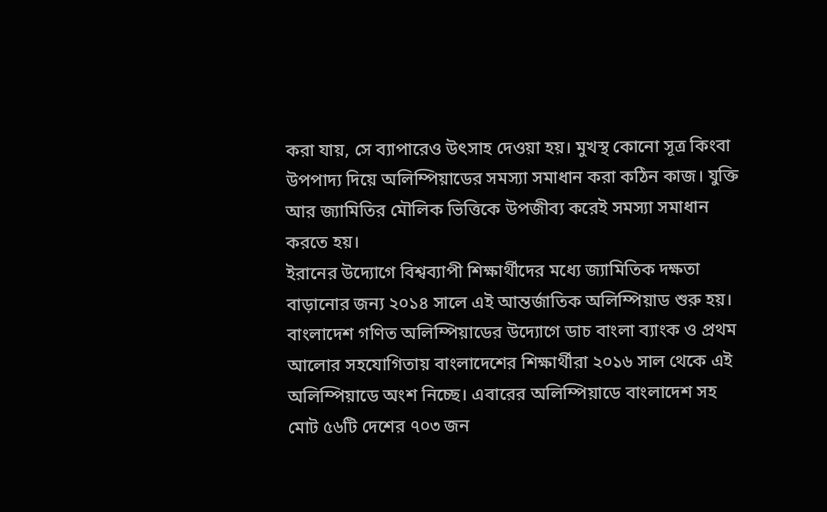করা যায়, সে ব্যাপারেও উৎসাহ দেওয়া হয়। মুখস্থ কোনো সূত্র কিংবা উপপাদ্য দিয়ে অলিম্পিয়াডের সমস্যা সমাধান করা কঠিন কাজ। যুক্তি আর জ্যামিতির মৌলিক ভিত্তিকে উপজীব্য করেই সমস্যা সমাধান করতে হয়।
ইরানের উদ্যোগে বিশ্বব্যাপী শিক্ষার্থীদের মধ্যে জ্যামিতিক দক্ষতা বাড়ানোর জন্য ২০১৪ সালে এই আন্তর্জাতিক অলিম্পিয়াড শুরু হয়। বাংলাদেশ গণিত অলিম্পিয়াডের উদ্যোগে ডাচ বাংলা ব্যাংক ও প্রথম আলোর সহযোগিতায় বাংলাদেশের শিক্ষার্থীরা ২০১৬ সাল থেকে এই অলিম্পিয়াডে অংশ নিচ্ছে। এবারের অলিম্পিয়াডে বাংলাদেশ সহ মোট ৫৬টি দেশের ৭০৩ জন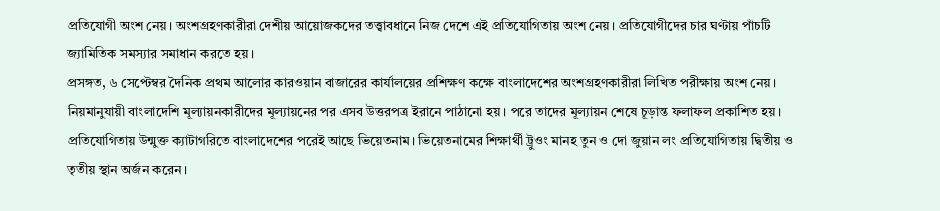প্রতিযোগী অংশ নেয়। অংশগ্রহণকারীরা দেশীয় আয়োজকদের তত্ত্বাবধানে নিজ দেশে এই প্রতিযোগিতায় অংশ নেয়। প্রতিযোগীদের চার ঘণ্টায় পাঁচটি জ্যামিতিক সমস্যার সমাধান করতে হয়।
প্রসঙ্গত, ৬ সেপ্টেম্বর দৈনিক প্রথম আলোর কারওয়ান বাজারের কার্যালয়ের প্রশিক্ষণ কক্ষে বাংলাদেশের অংশগ্রহণকারীরা লিখিত পরীক্ষায় অংশ নেয়। নিয়মানুযায়ী বাংলাদেশি মূল্যায়নকারীদের মূল্যায়নের পর এসব উত্তরপত্র ইরানে পাঠানো হয়। পরে তাদের মূল্যায়ন শেষে চূড়ান্ত ফলাফল প্রকাশিত হয়। প্রতিযোগিতায় উন্মুক্ত ক্যাটাগরিতে বাংলাদেশের পরেই আছে ভিয়েতনাম। ভিয়েতনামের শিক্ষার্থী ট্রুওং মানহ তুন ও দো জুয়ান লং প্রতিযোগিতায় দ্বিতীয় ও তৃতীয় স্থান অর্জন করেন।